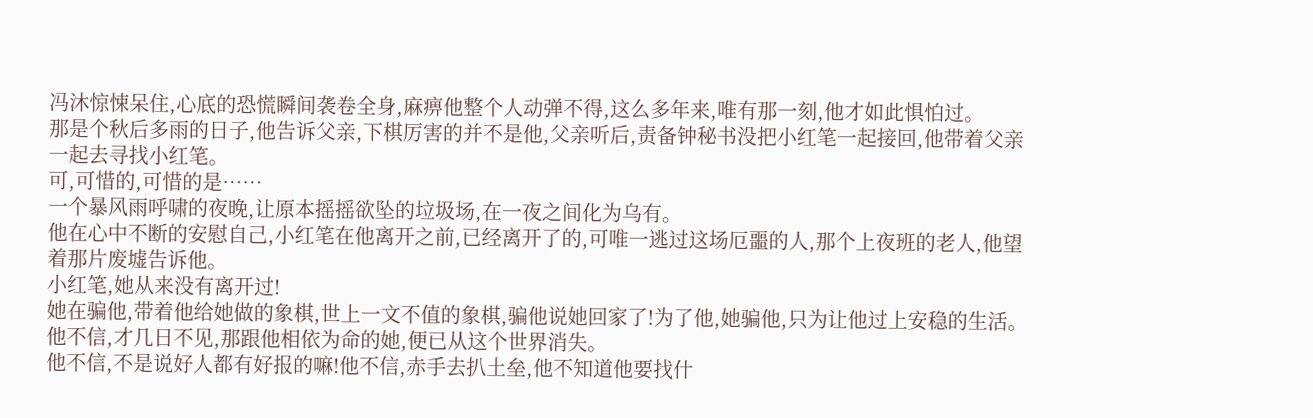冯沐惊悚呆住,心底的恐慌瞬间袭卷全身,麻痹他整个人动弹不得,这么多年来,唯有那一刻,他才如此惧怕过。
那是个秋后多雨的日子,他告诉父亲,下棋厉害的并不是他,父亲听后,责备钟秘书没把小红笔一起接回,他带着父亲一起去寻找小红笔。
可,可惜的,可惜的是……
一个暴风雨呼啸的夜晚,让原本摇摇欲坠的垃圾场,在一夜之间化为乌有。
他在心中不断的安慰自己,小红笔在他离开之前,已经离开了的,可唯一逃过这场厄噩的人,那个上夜班的老人,他望着那片废墟告诉他。
小红笔,她从来没有离开过!
她在骗他,带着他给她做的象棋,世上一文不值的象棋,骗他说她回家了!为了他,她骗他,只为让他过上安稳的生活。
他不信,才几日不见,那跟他相依为命的她,便已从这个世界消失。
他不信,不是说好人都有好报的嘛!他不信,赤手去扒土垒,他不知道他要找什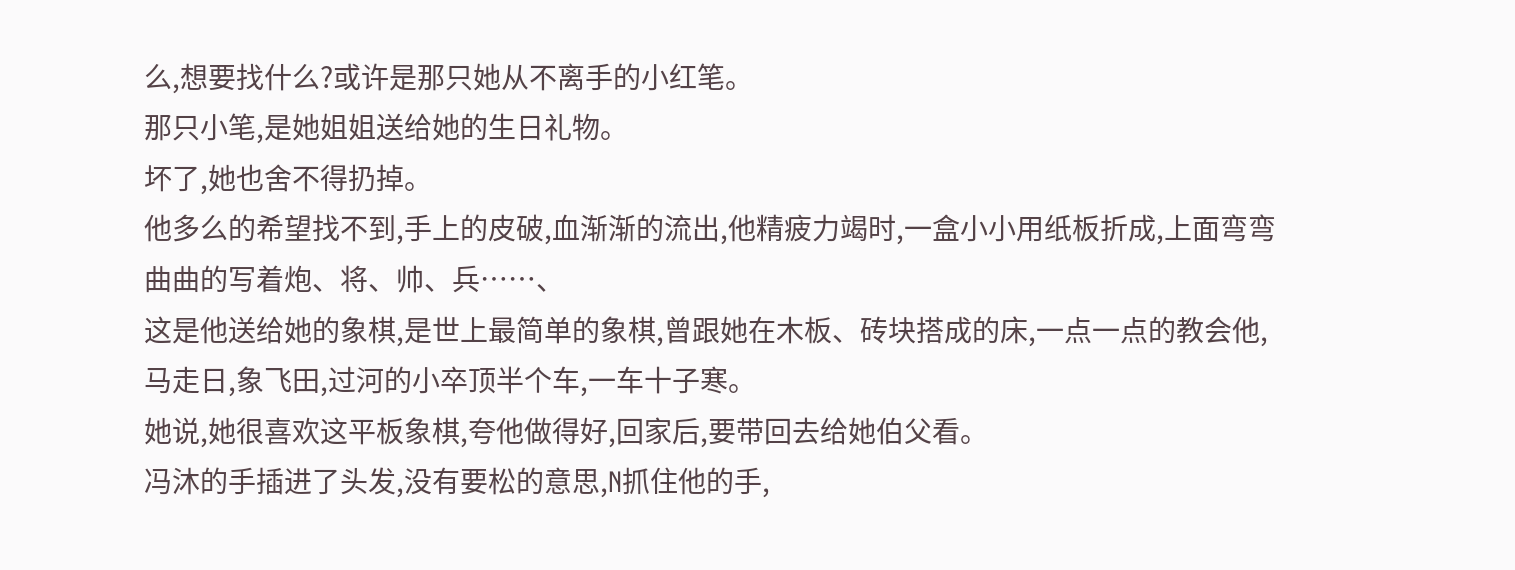么,想要找什么?或许是那只她从不离手的小红笔。
那只小笔,是她姐姐送给她的生日礼物。
坏了,她也舍不得扔掉。
他多么的希望找不到,手上的皮破,血渐渐的流出,他精疲力竭时,一盒小小用纸板折成,上面弯弯曲曲的写着炮、将、帅、兵……、
这是他送给她的象棋,是世上最简单的象棋,曾跟她在木板、砖块搭成的床,一点一点的教会他,马走日,象飞田,过河的小卒顶半个车,一车十子寒。
她说,她很喜欢这平板象棋,夸他做得好,回家后,要带回去给她伯父看。
冯沐的手插进了头发,没有要松的意思,N抓住他的手,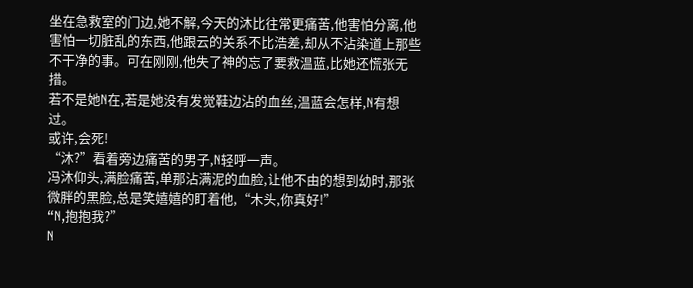坐在急救室的门边,她不解,今天的沐比往常更痛苦,他害怕分离,他害怕一切脏乱的东西,他跟云的关系不比浩差,却从不沾染道上那些不干净的事。可在刚刚,他失了神的忘了要救温蓝,比她还慌张无措。
若不是她N在,若是她没有发觉鞋边沾的血丝,温蓝会怎样,N有想过。
或许,会死!
“沐?”看着旁边痛苦的男子,N轻呼一声。
冯沐仰头,满脸痛苦,单那沾满泥的血脸,让他不由的想到幼时,那张微胖的黑脸,总是笑嬉嬉的盯着他,“木头,你真好!”
“N,抱抱我?”
N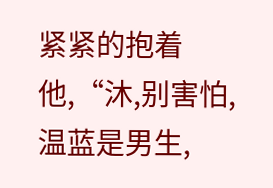紧紧的抱着他,“沐,别害怕,温蓝是男生,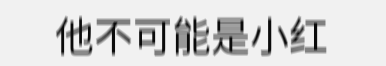他不可能是小红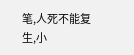笔,人死不能复生,小